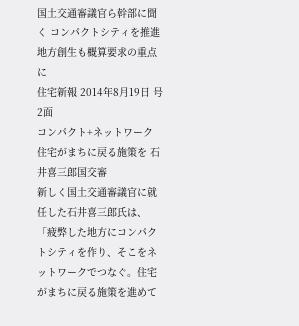国土交通審議官ら幹部に聞く コンパクトシティを推進 地方創生も概算要求の重点に
住宅新報 2014年8月19日 号 2面
コンパクト+ネットワーク 住宅がまちに戻る施策を 石井喜三郎国交審
新しく国土交通審議官に就任した石井喜三郎氏は、「疲弊した地方にコンパクトシティを作り、そこをネットワークでつなぐ。住宅がまちに戻る施策を進めて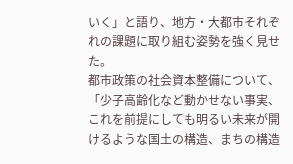いく」と語り、地方・大都市それぞれの課題に取り組む姿勢を強く見せた。
都市政策の社会資本整備について、「少子高齢化など動かせない事実、これを前提にしても明るい未来が開けるような国土の構造、まちの構造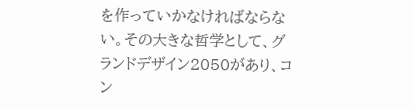を作っていかなければならない。その大きな哲学として、グランドデザイン2050があり、コン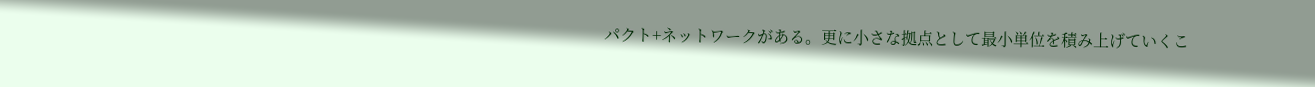パクト+ネットワークがある。更に小さな拠点として最小単位を積み上げていくこ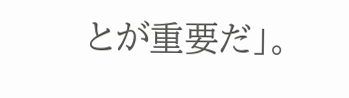とが重要だ」。